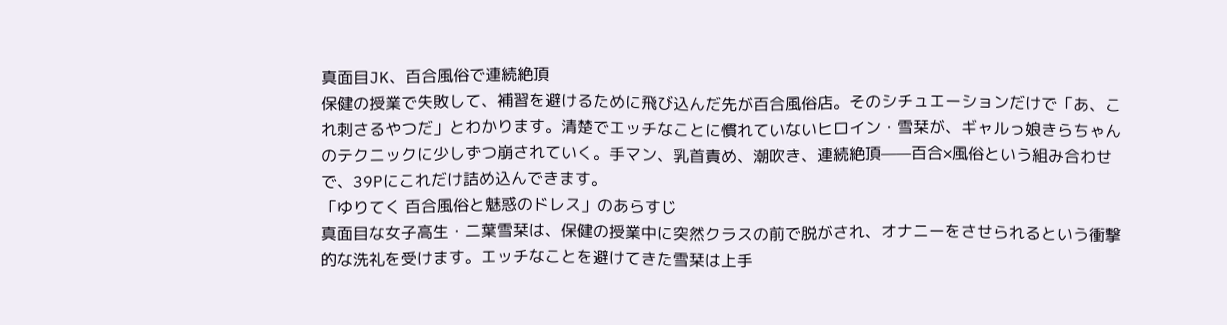真面目JK、百合風俗で連続絶頂
保健の授業で失敗して、補習を避けるために飛び込んだ先が百合風俗店。そのシチュエーションだけで「あ、これ刺さるやつだ」とわかります。清楚でエッチなことに慣れていないヒロイン・雪栞が、ギャルっ娘きらちゃんのテクニックに少しずつ崩されていく。手マン、乳首責め、潮吹き、連続絶頂——百合×風俗という組み合わせで、39Pにこれだけ詰め込んできます。
「ゆりてく 百合風俗と魅惑のドレス」のあらすじ
真面目な女子高生・二葉雪栞は、保健の授業中に突然クラスの前で脱がされ、オナニーをさせられるという衝撃的な洗礼を受けます。エッチなことを避けてきた雪栞は上手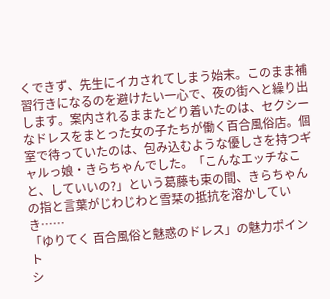くできず、先生にイカされてしまう始末。このまま補習行きになるのを避けたい一心で、夜の街へと繰り出します。案内されるままたどり着いたのは、セクシーなドレスをまとった女の子たちが働く百合風俗店。個室で待っていたのは、包み込むような優しさを持つギャルっ娘・きらちゃんでした。「こんなエッチなこと、していいの?」という葛藤も束の間、きらちゃんの指と言葉がじわじわと雪栞の抵抗を溶かしていき……
「ゆりてく 百合風俗と魅惑のドレス」の魅力ポイント
シ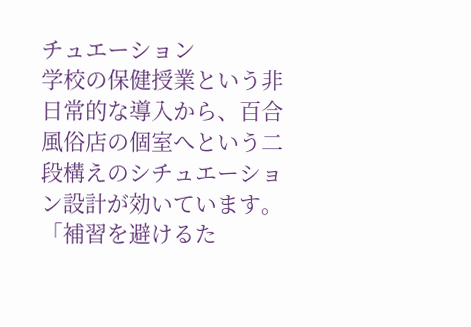チュエーション
学校の保健授業という非日常的な導入から、百合風俗店の個室へという二段構えのシチュエーション設計が効いています。「補習を避けるた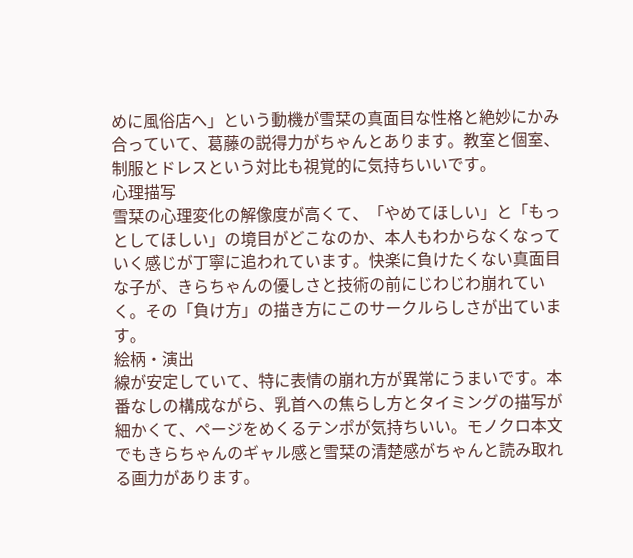めに風俗店へ」という動機が雪栞の真面目な性格と絶妙にかみ合っていて、葛藤の説得力がちゃんとあります。教室と個室、制服とドレスという対比も視覚的に気持ちいいです。
心理描写
雪栞の心理変化の解像度が高くて、「やめてほしい」と「もっとしてほしい」の境目がどこなのか、本人もわからなくなっていく感じが丁寧に追われています。快楽に負けたくない真面目な子が、きらちゃんの優しさと技術の前にじわじわ崩れていく。その「負け方」の描き方にこのサークルらしさが出ています。
絵柄・演出
線が安定していて、特に表情の崩れ方が異常にうまいです。本番なしの構成ながら、乳首への焦らし方とタイミングの描写が細かくて、ページをめくるテンポが気持ちいい。モノクロ本文でもきらちゃんのギャル感と雪栞の清楚感がちゃんと読み取れる画力があります。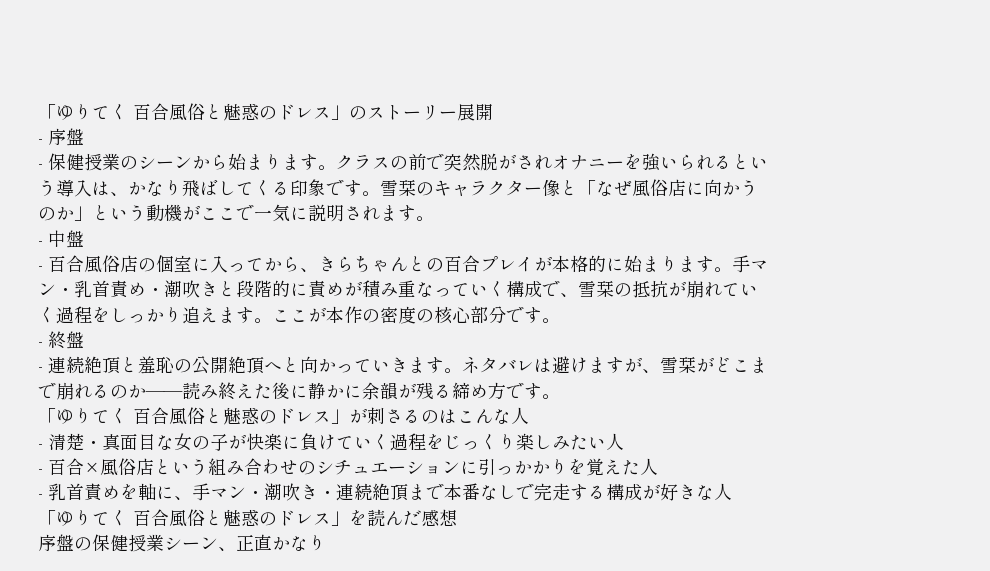「ゆりてく 百合風俗と魅惑のドレス」のストーリー展開
- 序盤
- 保健授業のシーンから始まります。クラスの前で突然脱がされオナニーを強いられるという導入は、かなり飛ばしてくる印象です。雪栞のキャラクター像と「なぜ風俗店に向かうのか」という動機がここで一気に説明されます。
- 中盤
- 百合風俗店の個室に入ってから、きらちゃんとの百合プレイが本格的に始まります。手マン・乳首責め・潮吹きと段階的に責めが積み重なっていく構成で、雪栞の抵抗が崩れていく過程をしっかり追えます。ここが本作の密度の核心部分です。
- 終盤
- 連続絶頂と羞恥の公開絶頂へと向かっていきます。ネタバレは避けますが、雪栞がどこまで崩れるのか——読み終えた後に静かに余韻が残る締め方です。
「ゆりてく 百合風俗と魅惑のドレス」が刺さるのはこんな人
- 清楚・真面目な女の子が快楽に負けていく過程をじっくり楽しみたい人
- 百合×風俗店という組み合わせのシチュエーションに引っかかりを覚えた人
- 乳首責めを軸に、手マン・潮吹き・連続絶頂まで本番なしで完走する構成が好きな人
「ゆりてく 百合風俗と魅惑のドレス」を読んだ感想
序盤の保健授業シーン、正直かなり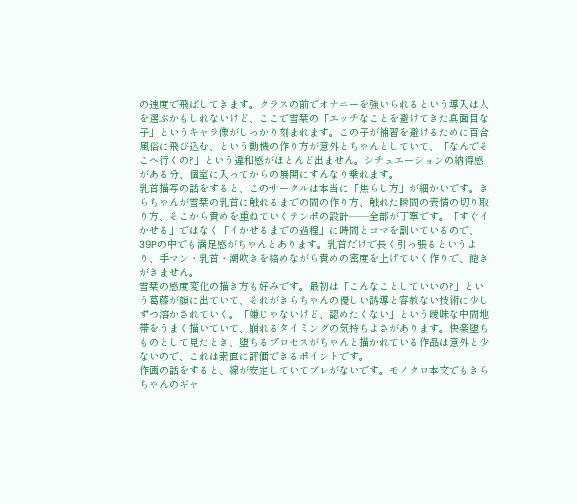の速度で飛ばしてきます。クラスの前でオナニーを強いられるという導入は人を選ぶかもしれないけど、ここで雪栞の「エッチなことを避けてきた真面目な子」というキャラ像がしっかり刻まれます。この子が補習を避けるために百合風俗に飛び込む、という動機の作り方が意外とちゃんとしていて、「なんでそこへ行くの?」という違和感がほとんど出ません。シチュエーションの納得感がある分、個室に入ってからの展開にすんなり乗れます。
乳首描写の話をすると、このサークルは本当に「焦らし方」が細かいです。きらちゃんが雪栞の乳首に触れるまでの間の作り方、触れた瞬間の表情の切り取り方、そこから責めを重ねていくテンポの設計——全部が丁寧です。「すぐイかせる」ではなく「イかせるまでの過程」に時間とコマを割いているので、39Pの中でも満足感がちゃんとあります。乳首だけで長く引っ張るというより、手マン・乳首・潮吹きを絡めながら責めの密度を上げていく作りで、飽きがきません。
雪栞の感度変化の描き方も好みです。最初は「こんなことしていいの?」という葛藤が顔に出ていて、それがきらちゃんの優しい誘導と容赦ない技術に少しずつ溶かされていく。「嫌じゃないけど、認めたくない」という曖昧な中間地帯をうまく描いていて、崩れるタイミングの気持ちよさがあります。快楽堕ちものとして見たとき、堕ちるプロセスがちゃんと描かれている作品は意外と少ないので、これは素直に評価できるポイントです。
作画の話をすると、線が安定していてブレがないです。モノクロ本文でもきらちゃんのギャ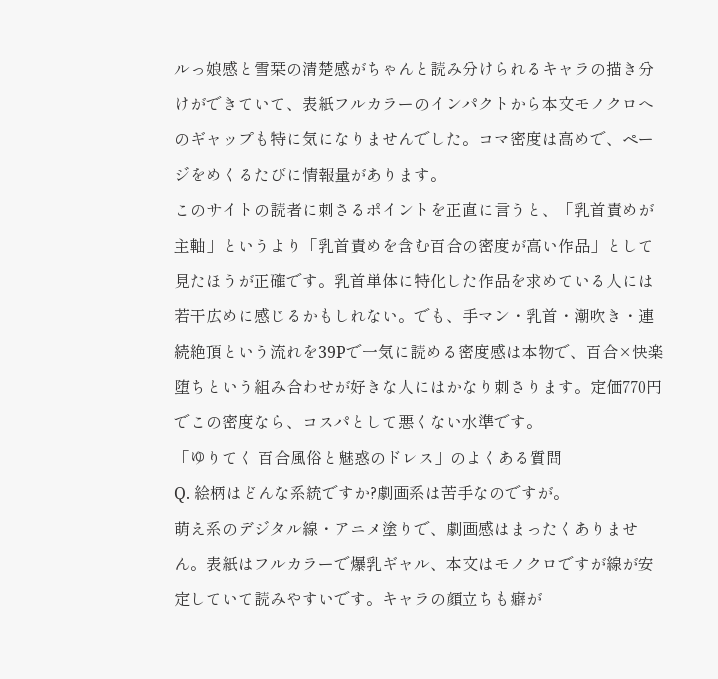ルっ娘感と雪栞の清楚感がちゃんと読み分けられるキャラの描き分けができていて、表紙フルカラーのインパクトから本文モノクロへのギャップも特に気になりませんでした。コマ密度は高めで、ページをめくるたびに情報量があります。
このサイトの読者に刺さるポイントを正直に言うと、「乳首責めが主軸」というより「乳首責めを含む百合の密度が高い作品」として見たほうが正確です。乳首単体に特化した作品を求めている人には若干広めに感じるかもしれない。でも、手マン・乳首・潮吹き・連続絶頂という流れを39Pで一気に読める密度感は本物で、百合×快楽堕ちという組み合わせが好きな人にはかなり刺さります。定価770円でこの密度なら、コスパとして悪くない水準です。
「ゆりてく 百合風俗と魅惑のドレス」のよくある質問
Q. 絵柄はどんな系統ですか?劇画系は苦手なのですが。
萌え系のデジタル線・アニメ塗りで、劇画感はまったくありません。表紙はフルカラーで爆乳ギャル、本文はモノクロですが線が安定していて読みやすいです。キャラの顔立ちも癖が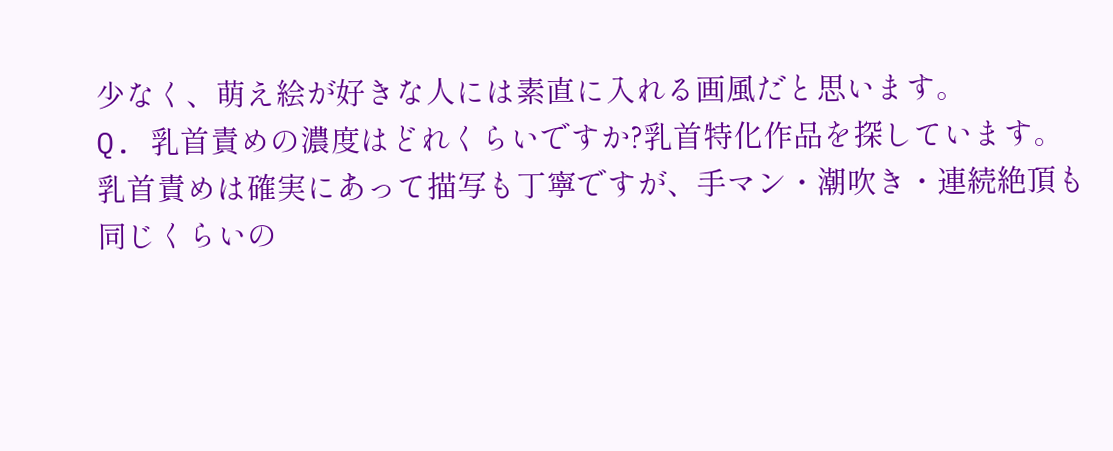少なく、萌え絵が好きな人には素直に入れる画風だと思います。
Q. 乳首責めの濃度はどれくらいですか?乳首特化作品を探しています。
乳首責めは確実にあって描写も丁寧ですが、手マン・潮吹き・連続絶頂も同じくらいの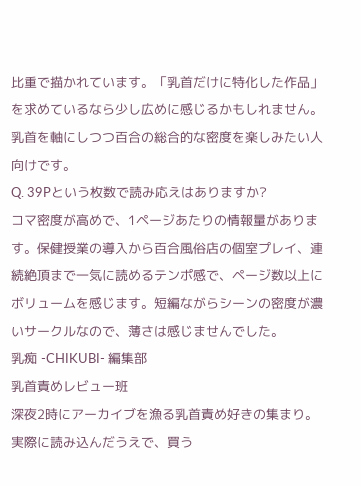比重で描かれています。「乳首だけに特化した作品」を求めているなら少し広めに感じるかもしれません。乳首を軸にしつつ百合の総合的な密度を楽しみたい人向けです。
Q. 39Pという枚数で読み応えはありますか?
コマ密度が高めで、1ページあたりの情報量があります。保健授業の導入から百合風俗店の個室プレイ、連続絶頂まで一気に読めるテンポ感で、ページ数以上にボリュームを感じます。短編ながらシーンの密度が濃いサークルなので、薄さは感じませんでした。
乳痴 -CHIKUBI- 編集部
乳首責めレビュー班
深夜2時にアーカイブを漁る乳首責め好きの集まり。実際に読み込んだうえで、買う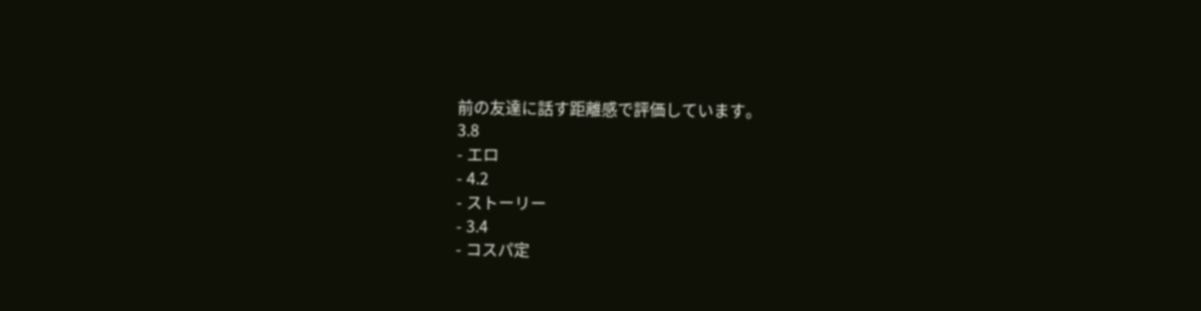前の友達に話す距離感で評価しています。
3.8
- エロ
- 4.2
- ストーリー
- 3.4
- コスパ定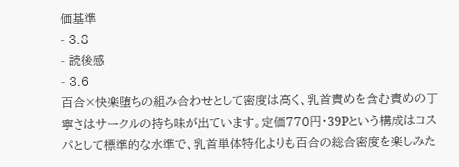価基準
- 3.8
- 読後感
- 3.6
百合×快楽堕ちの組み合わせとして密度は高く、乳首責めを含む責めの丁寧さはサークルの持ち味が出ています。定価770円・39Pという構成はコスパとして標準的な水準で、乳首単体特化よりも百合の総合密度を楽しみた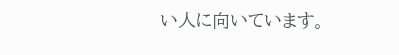い人に向いています。